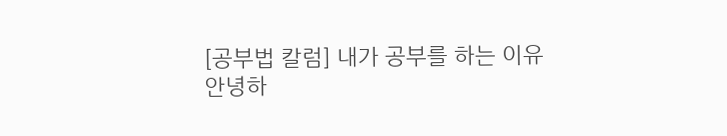[공부법 칼럼] 내가 공부를 하는 이유
안녕하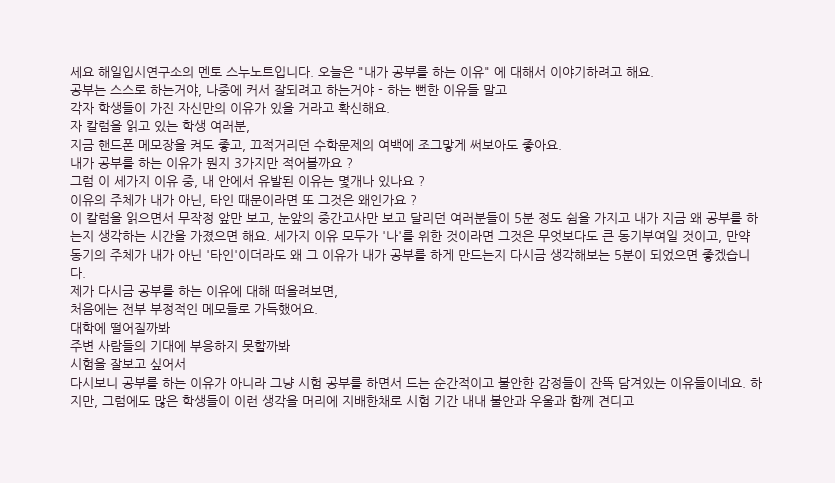세요 해일입시연구소의 멘토 스누노트입니다. 오늘은 "내가 공부를 하는 이유" 에 대해서 이야기하려고 해요.
공부는 스스로 하는거야, 나중에 커서 잘되려고 하는거야 - 하는 뻔한 이유들 말고
각자 학생들이 가진 자신만의 이유가 있을 거라고 확신해요.
자 칼럼을 읽고 있는 학생 여러분,
지금 핸드폰 메모장을 켜도 좋고, 끄적거리던 수학문제의 여백에 조그맣게 써보아도 좋아요.
내가 공부를 하는 이유가 뭔지 3가지만 적어볼까요 ?
그럼 이 세가지 이유 중, 내 안에서 유발된 이유는 몇개나 있나요 ?
이유의 주체가 내가 아닌, 타인 때문이라면 또 그것은 왜인가요 ?
이 칼럼을 읽으면서 무작정 앞만 보고, 눈앞의 중간고사만 보고 달리던 여러분들이 5분 정도 쉼을 가지고 내가 지금 왜 공부를 하는지 생각하는 시간을 가졌으면 해요. 세가지 이유 모두가 '나'를 위한 것이라면 그것은 무엇보다도 큰 동기부여일 것이고, 만약 동기의 주체가 내가 아닌 '타인'이더라도 왜 그 이유가 내가 공부를 하게 만드는지 다시금 생각해보는 5분이 되었으면 좋겠습니다.
제가 다시금 공부를 하는 이유에 대해 떠올려보면,
처음에는 전부 부정적인 메모들로 가득했어요.
대학에 떨어질까봐
주변 사람들의 기대에 부응하지 못할까봐
시험을 잘보고 싶어서
다시보니 공부를 하는 이유가 아니라 그냥 시험 공부를 하면서 드는 순간적이고 불안한 감정들이 잔뜩 담겨있는 이유들이네요. 하지만, 그럼에도 많은 학생들이 이런 생각을 머리에 지배한채로 시험 기간 내내 불안과 우울과 함께 견디고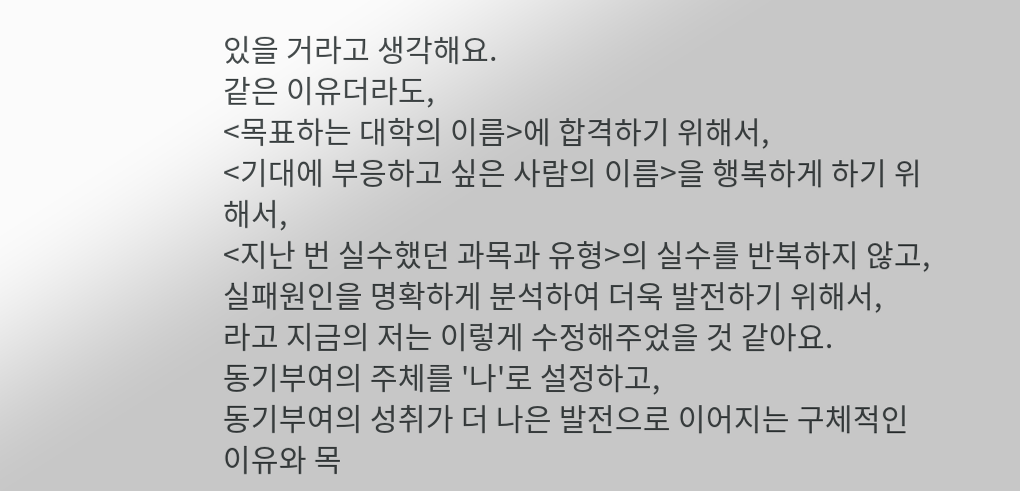있을 거라고 생각해요.
같은 이유더라도,
<목표하는 대학의 이름>에 합격하기 위해서,
<기대에 부응하고 싶은 사람의 이름>을 행복하게 하기 위해서,
<지난 번 실수했던 과목과 유형>의 실수를 반복하지 않고, 실패원인을 명확하게 분석하여 더욱 발전하기 위해서,
라고 지금의 저는 이렇게 수정해주었을 것 같아요.
동기부여의 주체를 '나'로 설정하고,
동기부여의 성취가 더 나은 발전으로 이어지는 구체적인 이유와 목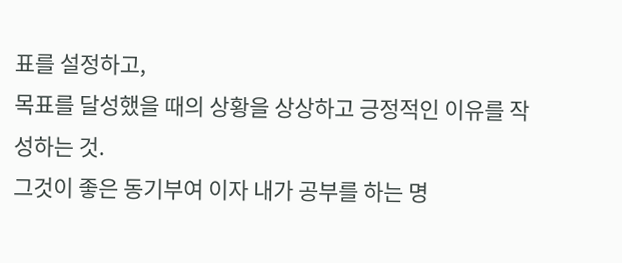표를 설정하고,
목표를 달성했을 때의 상황을 상상하고 긍정적인 이유를 작성하는 것.
그것이 좋은 동기부여 이자 내가 공부를 하는 명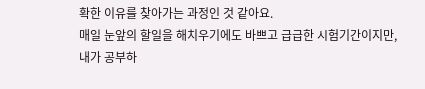확한 이유를 찾아가는 과정인 것 같아요.
매일 눈앞의 할일을 해치우기에도 바쁘고 급급한 시험기간이지만, 내가 공부하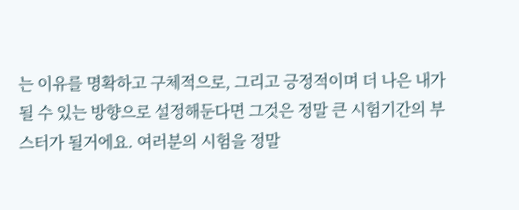는 이유를 명확하고 구체적으로, 그리고 긍정적이며 더 나은 내가 될 수 있는 방향으로 설정해둔다면 그것은 정말 큰 시험기간의 부스터가 될거에요. 여러분의 시험을 정말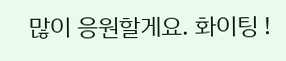많이 응원할게요. 화이팅 !